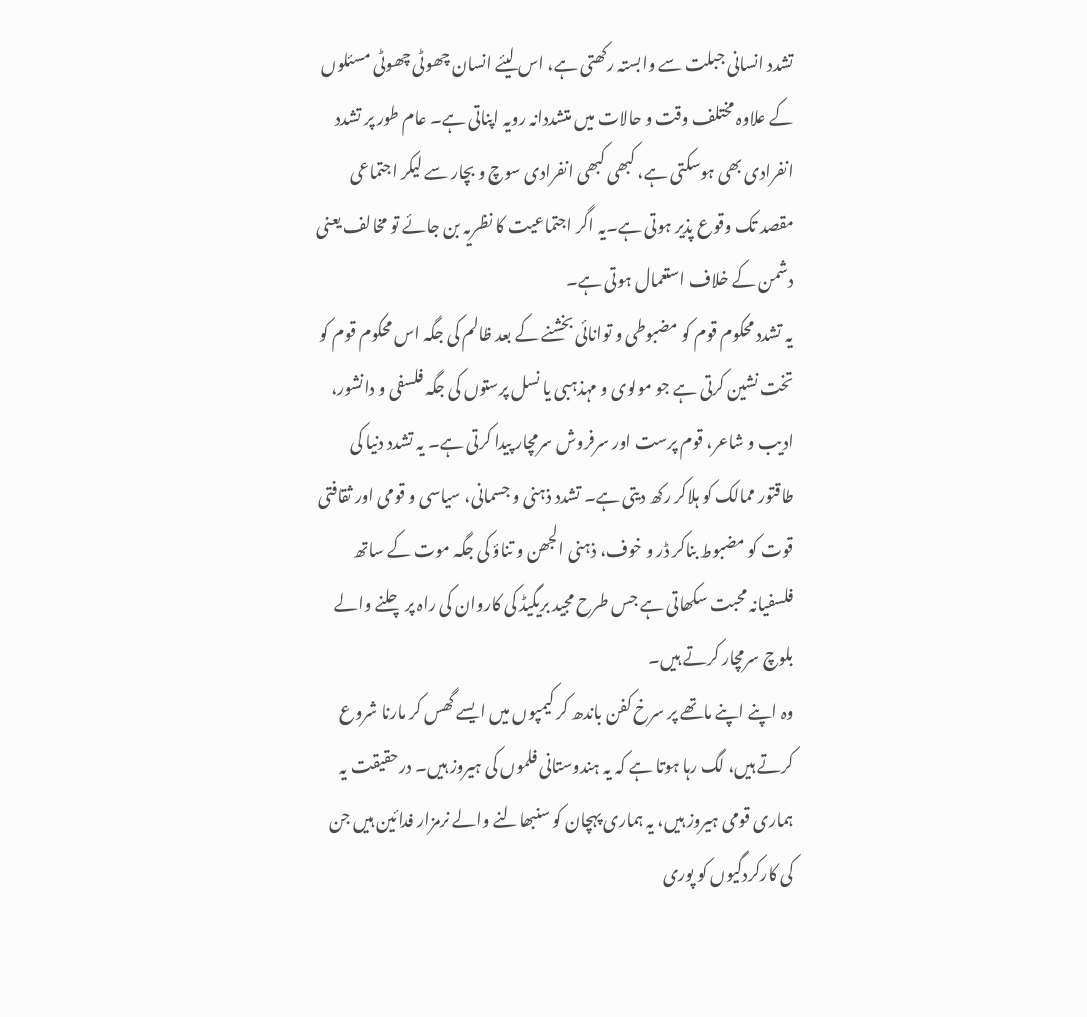تشدد انسانی جبلت سے وابستہ رکھتی ہے، اس لیئے انسان چھوٹی چھوٹی مسئلوں کے علاوہ مختلف وقت و حالات میں متشددانہ رویہ اپناتی ہے۔ عام طور پر تشدد انفرادی بھی ہوسکتی ہے، کبھی کبھی انفرادی سوچ و بچار سے لیکر اجتماعی مقصد تک وقوع پذیر ہوتی ہے۔یہ اگر اجتماعیت کا نظریہ بن جائے تو مخالف یعنی دشمن کے خلاف استعمال ہوتی ہے۔
یہ تشدد محکوم قوم کو مضبوطی و توانائی بخشنے کے بعد ظالم کی جگہ اس محکوم قوم کو تخت نشین کرتی ہے جو مولوی و مہذہبی یا نسل پرستوں کی جگہ فلسفی و دانشور، ادیب و شاعر، قوم پرست اور سرفروش سرمچار پیدا کرتی ہے۔ یہ تشدد دنیا کی طاقتور ممالک کو ہلاکر رکھ دیتی ہے۔ تشدد ذہنی و جسمانی، سیاسی و قومی اور ثقافتی قوت کو مضبوط بناکر ڈر و خوف، ذہنی الجھن و تناؤ کی جگہ موت کے ساتھ فلسفیانہ محبت سکھاتی ہے جس طرح مجید بریگیڈ کی کاروان کی راہ پر چلنے والے بلوچ سرمچار کرتے ہیں۔
وہ اپنے اپنے ماتھے پر سرخ کفن باندھ کر کیمپوں میں ایسے گھس کر مارنا شروع کرتے ہیں، لگ رہا ہوتا ہے کہ یہ ہندوستانی فلموں کی ہیروز ہیں۔ درحقیقت یہ ہماری قومی ہیروز ہیں، یہ ہماری پہچان کو سنبھالنے والے نرمزار فدائین ہیں جن کی کارکردگیوں کو پوری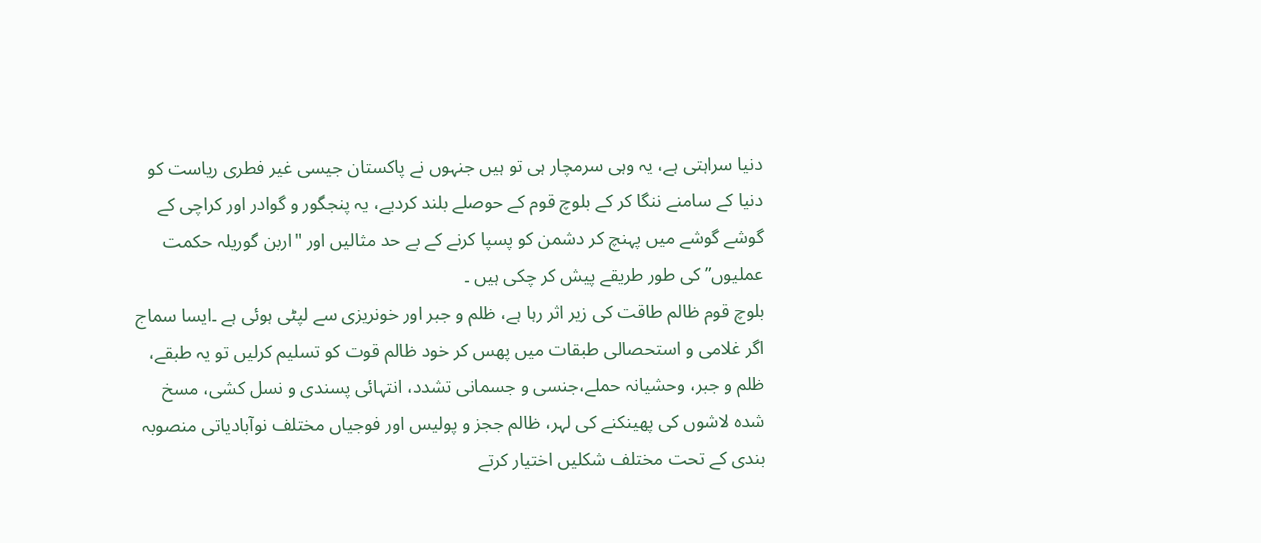دنیا سراہتی ہے، یہ وہی سرمچار ہی تو ہیں جنہوں نے پاکستان جیسی غیر فطری ریاست کو دنیا کے سامنے ننگا کر کے بلوچ قوم کے حوصلے بلند کردیے، یہ پنجگور و گوادر اور کراچی کے گوشے گوشے میں پہنچ کر دشمن کو پسپا کرنے کے بے حد مثالیں اور "اربن گوریلہ حکمت عملیوں” کی طور طریقے پیش کر چکی ہیں ۔
بلوچ قوم ظالم طاقت کی زیر اثر رہا ہے، ظلم و جبر اور خونریزی سے لپٹی ہوئی ہے ۔ایسا سماج اگر غلامی و استحصالی طبقات میں پھس کر خود ظالم قوت کو تسلیم کرلیں تو یہ طبقے، ظلم و جبر، وحشیانہ حملے،جنسی و جسمانی تشدد، انتہائی پسندی و نسل کشی، مسخ شدہ لاشوں کی پھینکنے کی لہر، ظالم ججز و پولیس اور فوجیاں مختلف نوآبادیاتی منصوبہ بندی کے تحت مختلف شکلیں اختیار کرتے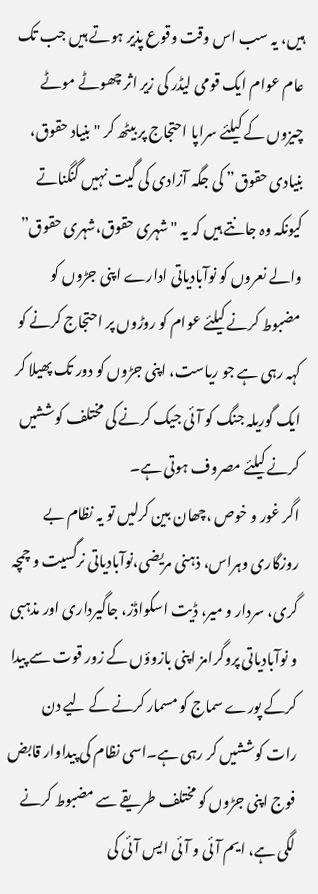ہیں، یہ سب اس وقت وقوع پذیر ہوتے ہیں جب تک عام عوام ایک قومی لیڈر کی زیر اثر چھوٹے موٹے چیزوں کے کیلئے سراپا احتجاج پر بیٹھ کر "بنیاد حقوق، بنیادی حقوق” کی جگہ آزادی کی گیت نہیں گنگناتے کیونکہ وہ جانتے ہیں کہ یہ "شہری حقوق،شہری حقوق” والے نعروں کو نوآبادیاتی ادارے اپنی جڑوں کو مضبوط کرنے کیلئے عوام کو روڑوں پر احتجاج کرنے کو کہہ رہی ہے جو ریاست، اپنی جڑوں کو دور تک پھیلا کر ایک گوریلہ جنگ کو آئی جیک کرنے کی مختلف کوششیں کرنے کیلئے مصروف ہوتی ہے۔
اگر غور و خوص ،چھان بین کرلیں تو یہ نظام بے روزگاری وہراس، ذہنی مریضی،نوآبادیاتی نرگسیت و چمچہ گری، سردار و میر، ڈیت اسکواڈز، جاگیرداری اور مذہبی و نوآبادیاتی پروگرامز اپنی بازوؤں کے زور قوت سے پیدا کرکے پورے سماج کو مسمار کرنے کے لیے دن رات کوششیں کر رہی ہے۔اسی نظام کی پیداوار قابض فوج اپنی جڑوں کو مختلف طریقے سے مضبوط کرنے لگی ہے، ایم آئی و آئی ایس آئی کی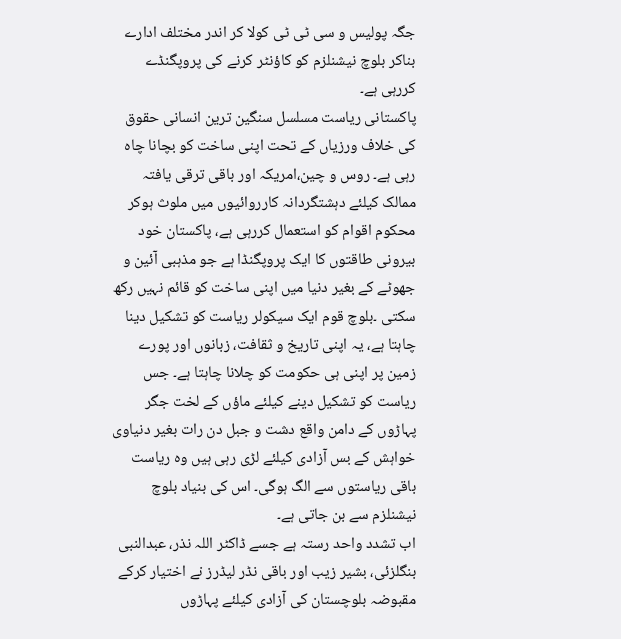جگہ پولیس و سی ٹی ٹی کولا کر اندر مختلف ادارے بناکر بلوچ نیشنلزم کو کاؤنٹر کرنے کی پروپگنڈے کررہی ہے۔
پاکستانی ریاست مسلسل سنگین ترین انسانی حقوق کی خلاف ورزیاں کے تحت اپنی ساخت کو بچانا چاہ رہی ہے۔ روس و چین،امریکہ اور باقی ترقی یافتہ ممالک کیلئے دہشتگردانہ کارروائیوں میں ملوث ہوکر محکوم اقوام کو استعمال کررہی ہے، پاکستان خود بیرونی طاقتوں کا ایک پروپگنڈا ہے جو مذہبی آئین و جھوٹے کے بغیر دنیا میں اپنی ساخت کو قائم نہیں رکھ سکتی ۔بلوچ قوم ایک سیکولر ریاست کو تشکیل دینا چاہتا ہے، یہ اپنی تاریخ و ثقافت، زبانوں اور پورے زمین پر اپنی ہی حکومت کو چلانا چاہتا ہے۔ جس ریاست کو تشکیل دینے کیلئے ماؤں کے لخت جگر پہاڑوں کے دامن واقع دشت و جبل دن رات بغیر دنیاوی خواہش کے بس آزادی کیلئے لڑی رہی ہیں وہ ریاست باقی ریاستوں سے الگ ہوگی۔ اس کی بنیاد بلوچ نیشنلزم سے بن جاتی ہے۔
اب تشدد واحد رستہ ہے جسے ڈاکٹر اللہ نذر، عبدالنبی بنگلزئی، بشیر زیب اور باقی نڈر لیڈرز نے اختیار کرکے مقبوضہ بلوچستان کی آزادی کیلئے پہاڑوں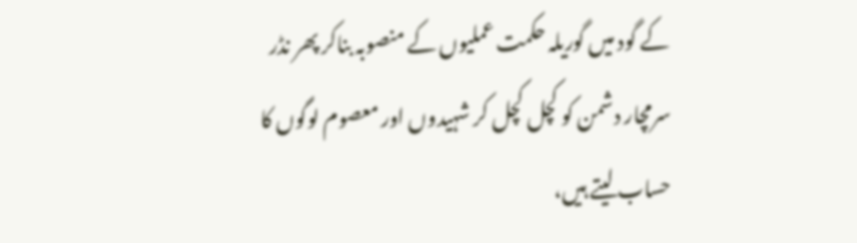کے گود میں گوریلہ حکمت عملیوں کے منصوبہ بناکر پھر نڈر سرمچار دشمن کو کچل کچل کر شہیدوں اور معصوم لوگوں کا حساب لیتے ہیں،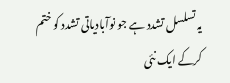یہ تسلسل تشدد ہے جو نوآبادیاتی تشدد کو ختم کرکے ایک نئی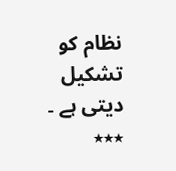نظام کو تشکیل دیتی ہے ۔
٭٭٭